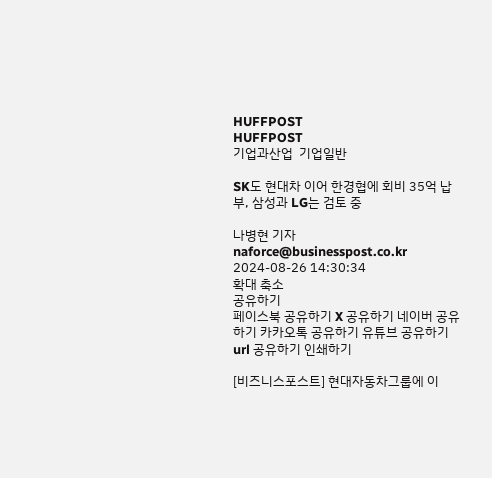HUFFPOST
HUFFPOST
기업과산업  기업일반

SK도 현대차 이어 한경협에 회비 35억 납부, 삼성과 LG는 검토 중

나병현 기자 naforce@businesspost.co.kr 2024-08-26 14:30:34
확대 축소
공유하기
페이스북 공유하기 X 공유하기 네이버 공유하기 카카오톡 공유하기 유튜브 공유하기 url 공유하기 인쇄하기

[비즈니스포스트] 현대자동차그룹에 이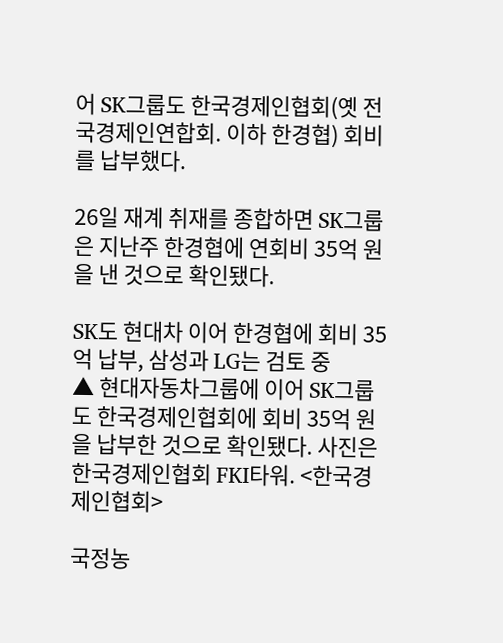어 SK그룹도 한국경제인협회(옛 전국경제인연합회. 이하 한경협) 회비를 납부했다.

26일 재계 취재를 종합하면 SK그룹은 지난주 한경협에 연회비 35억 원을 낸 것으로 확인됐다.

SK도 현대차 이어 한경협에 회비 35억 납부, 삼성과 LG는 검토 중
▲ 현대자동차그룹에 이어 SK그룹도 한국경제인협회에 회비 35억 원을 납부한 것으로 확인됐다. 사진은 한국경제인협회 FKI타워. <한국경제인협회>

국정농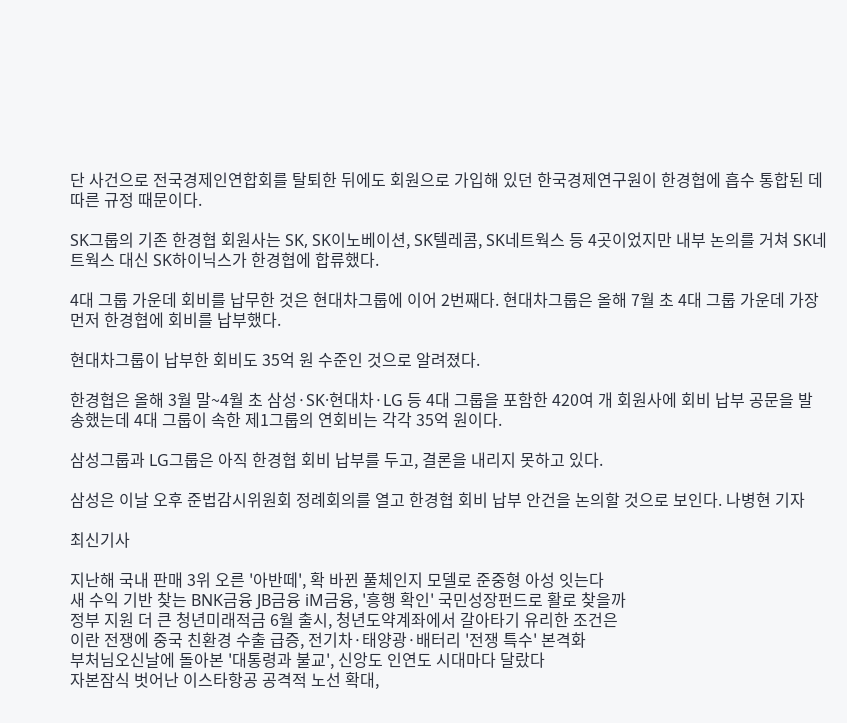단 사건으로 전국경제인연합회를 탈퇴한 뒤에도 회원으로 가입해 있던 한국경제연구원이 한경협에 흡수 통합된 데 따른 규정 때문이다.

SK그룹의 기존 한경협 회원사는 SK, SK이노베이션, SK텔레콤, SK네트웍스 등 4곳이었지만 내부 논의를 거쳐 SK네트웍스 대신 SK하이닉스가 한경협에 합류했다.

4대 그룹 가운데 회비를 납무한 것은 현대차그룹에 이어 2번째다. 현대차그룹은 올해 7월 초 4대 그룹 가운데 가장 먼저 한경협에 회비를 납부했다.

현대차그룹이 납부한 회비도 35억 원 수준인 것으로 알려졌다.

한경협은 올해 3월 말~4월 초 삼성·SK·현대차·LG 등 4대 그룹을 포함한 420여 개 회원사에 회비 납부 공문을 발송했는데 4대 그룹이 속한 제1그룹의 연회비는 각각 35억 원이다.

삼성그룹과 LG그룹은 아직 한경협 회비 납부를 두고, 결론을 내리지 못하고 있다.

삼성은 이날 오후 준법감시위원회 정례회의를 열고 한경협 회비 납부 안건을 논의할 것으로 보인다. 나병현 기자

최신기사

지난해 국내 판매 3위 오른 '아반떼', 확 바뀐 풀체인지 모델로 준중형 아성 잇는다
새 수익 기반 찾는 BNK금융 JB금융 iM금융, '흥행 확인' 국민성장펀드로 활로 찾을까
정부 지원 더 큰 청년미래적금 6월 출시, 청년도약계좌에서 갈아타기 유리한 조건은
이란 전쟁에 중국 친환경 수출 급증, 전기차·태양광·배터리 '전쟁 특수' 본격화
부처님오신날에 돌아본 '대통령과 불교', 신앙도 인연도 시대마다 달랐다
자본잠식 벗어난 이스타항공 공격적 노선 확대,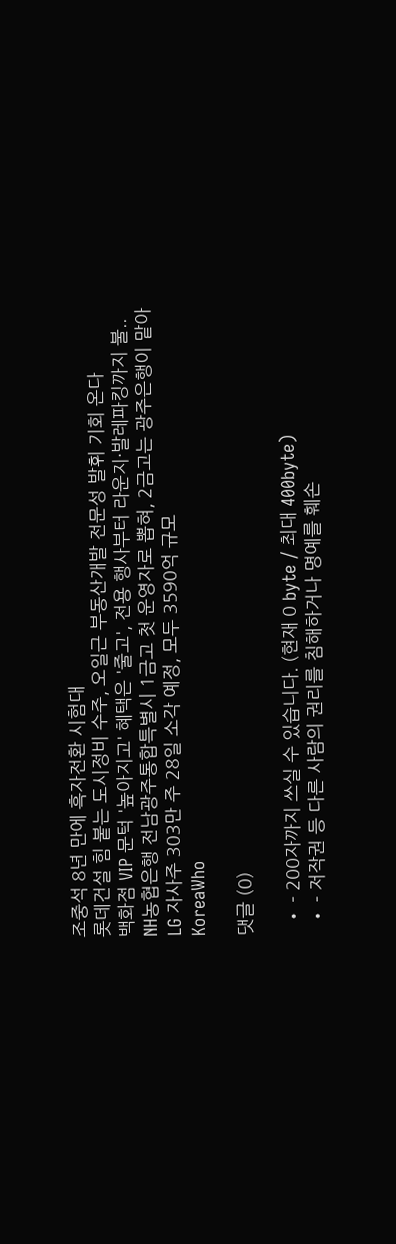조중석 8년 만에 흑자전환 시험대
롯데건설 힘 붙는 도시정비 수주, 오일근 부동산개발 전문성 발휘 기회 온다
백화점 VIP 문턱 '높아지고' 혜택은 '줄고', 전용 행사부터 라운지·발레파킹까지 불..
NH농협은행 전남광주통합특별시 1금고 첫 운영자로 뽑혀, 2금고는 광주은행이 맡아
LG 자사주 303만 주 28일 소각 예정, 모두 3590억 규모
KoreaWho

댓글 (0)

  • - 200자까지 쓰실 수 있습니다. (현재 0 byte / 최대 400byte)
  • - 저작권 등 다른 사람의 권리를 침해하거나 명예를 훼손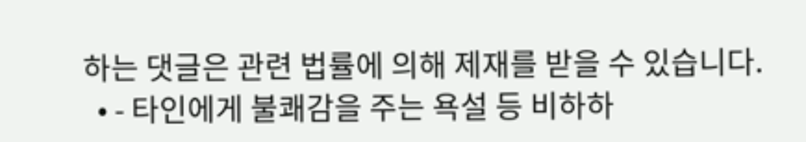하는 댓글은 관련 법률에 의해 제재를 받을 수 있습니다.
  • - 타인에게 불쾌감을 주는 욕설 등 비하하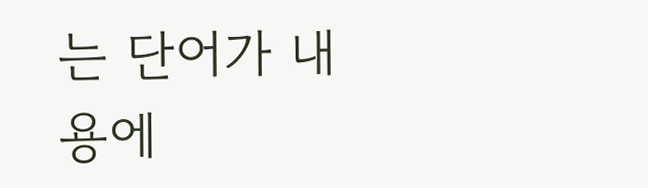는 단어가 내용에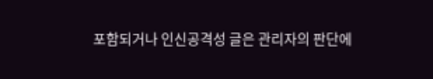포함되거나 인신공격성 글은 관리자의 판단에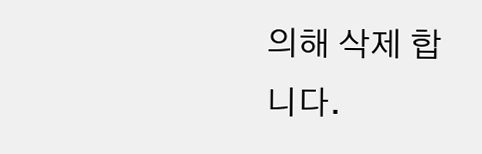의해 삭제 합니다.